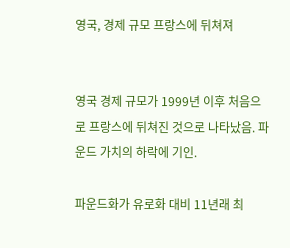영국, 경제 규모 프랑스에 뒤쳐져


영국 경제 규모가 1999년 이후 처음으로 프랑스에 뒤쳐진 것으로 나타났음. 파운드 가치의 하락에 기인.

파운드화가 유로화 대비 11년래 최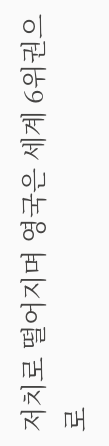저치로 떨어지며 영국은 세계 6위권으로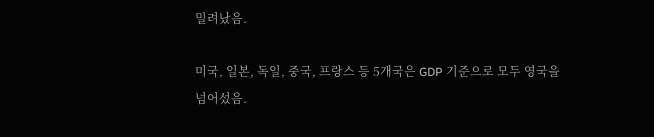밀려났음.

미국, 일본, 독일, 중국, 프랑스 등 5개국은 GDP 기준으로 모두 영국을 넘어섰음.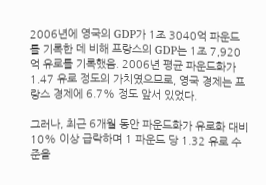2006년에 영국의 GDP가 1조 3040억 파운드를 기록한 데 비해 프랑스의 GDP는 1조 7,920억 유로를 기록했음. 2006년 평균 파운드화가 1.47 유로 정도의 가치였으므로, 영국 경제는 프랑스 경제에 6.7% 정도 앞서 있었다.

그러나, 최근 6개월 동안 파운드화가 유로화 대비 10% 이상 급락하며 1 파운드 당 1.32 유로 수준을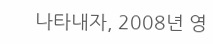나타내자, 2008년 영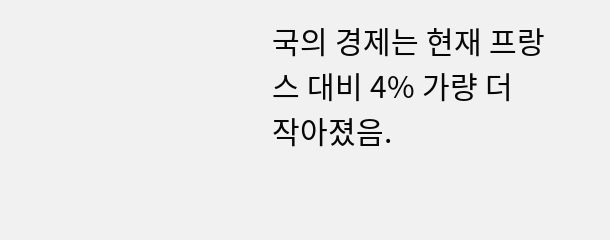국의 경제는 현재 프랑스 대비 4% 가량 더 작아졌음.